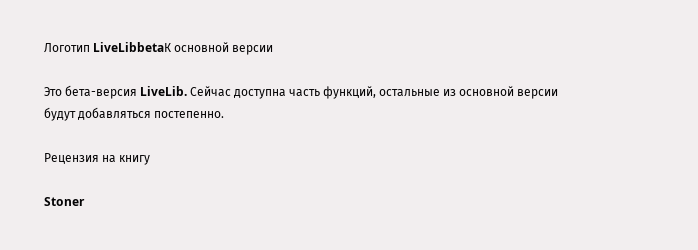Логотип LiveLibbetaК основной версии

Это бета-версия LiveLib. Сейчас доступна часть функций, остальные из основной версии будут добавляться постепенно.

Рецензия на книгу

Stoner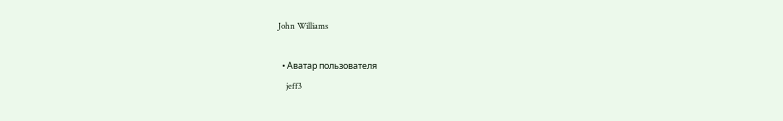John Williams

  • Аватар пользователя
    jeff3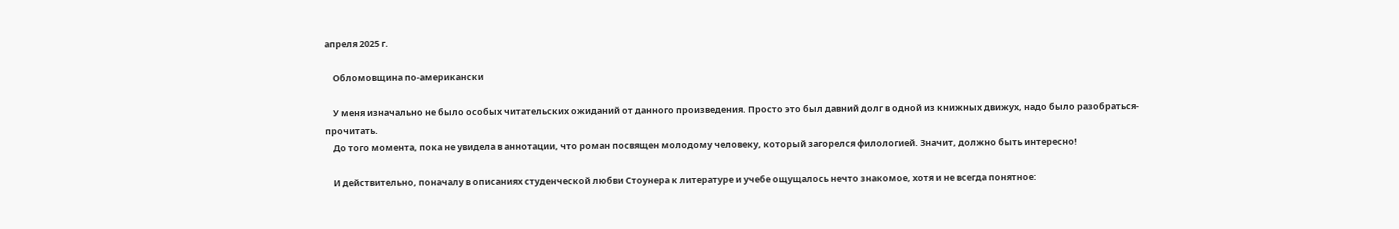апреля 2025 г.

    Обломовщина по-американски

    У меня изначально не было особых читательских ожиданий от данного произведения. Просто это был давний долг в одной из книжных движух, надо было разобраться-прочитать.
    До того момента, пока не увидела в аннотации, что роман посвящен молодому человеку, который загорелся филологией. Значит, должно быть интересно!

    И действительно, поначалу в описаниях студенческой любви Стоунера к литературе и учебе ощущалось нечто знакомое, хотя и не всегда понятное: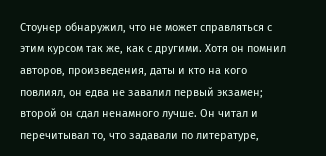Стоунер обнаружил, что не может справляться с этим курсом так же, как с другими. Хотя он помнил авторов, произведения, даты и кто на кого повлиял, он едва не завалил первый экзамен; второй он сдал ненамного лучше. Он читал и перечитывал то, что задавали по литературе,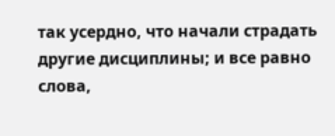так усердно, что начали страдать другие дисциплины; и все равно слова,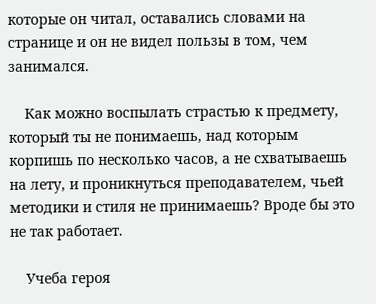которые он читал, оставались словами на странице и он не видел пользы в том, чем занимался.

    Как можно воспылать страстью к предмету, который ты не понимаешь, над которым корпишь по несколько часов, а не схватываешь на лету, и проникнуться преподавателем, чьей методики и стиля не принимаешь? Вроде бы это не так работает.

    Учеба героя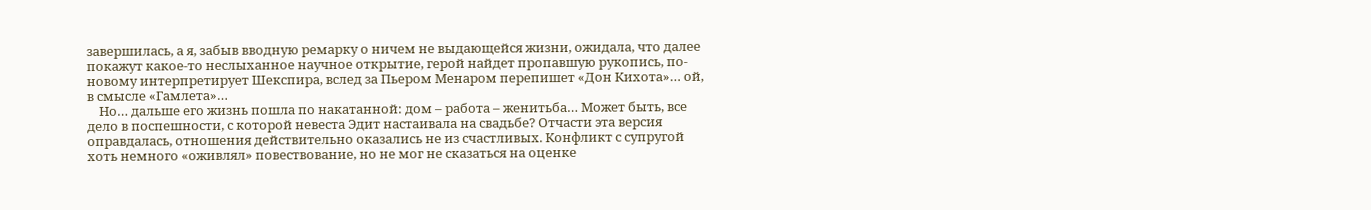завершилась, а я, забыв вводную ремарку о ничем не выдающейся жизни, ожидала, что далее покажут какое-то неслыханное научное открытие, герой найдет пропавшую рукопись, по-новому интерпретирует Шекспира, вслед за Пьером Менаром перепишет «Дон Кихота»… ой, в смысле «Гамлета»…
    Но… дальше его жизнь пошла по накатанной: дом – работа – женитьба… Может быть, все дело в поспешности, с которой невеста Эдит настаивала на свадьбе? Отчасти эта версия оправдалась, отношения действительно оказались не из счастливых. Конфликт с супругой хоть немного «оживлял» повествование, но не мог не сказаться на оценке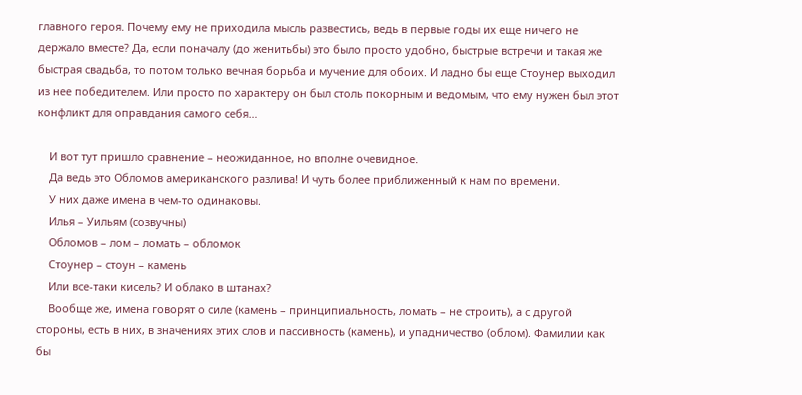главного героя. Почему ему не приходила мысль развестись, ведь в первые годы их еще ничего не держало вместе? Да, если поначалу (до женитьбы) это было просто удобно, быстрые встречи и такая же быстрая свадьба, то потом только вечная борьба и мучение для обоих. И ладно бы еще Стоунер выходил из нее победителем. Или просто по характеру он был столь покорным и ведомым, что ему нужен был этот конфликт для оправдания самого себя…

    И вот тут пришло сравнение – неожиданное, но вполне очевидное.
    Да ведь это Обломов американского разлива! И чуть более приближенный к нам по времени.
    У них даже имена в чем-то одинаковы.
    Илья – Уильям (созвучны)
    Обломов – лом – ломать – обломок
    Стоунер – стоун – камень
    Или все-таки кисель? И облако в штанах?
    Вообще же, имена говорят о силе (камень – принципиальность, ломать – не строить), а с другой стороны, есть в них, в значениях этих слов и пассивность (камень), и упадничество (облом). Фамилии как бы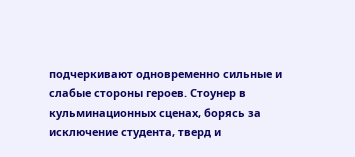подчеркивают одновременно сильные и слабые стороны героев. Стоунер в кульминационных сценах, борясь за исключение студента, тверд и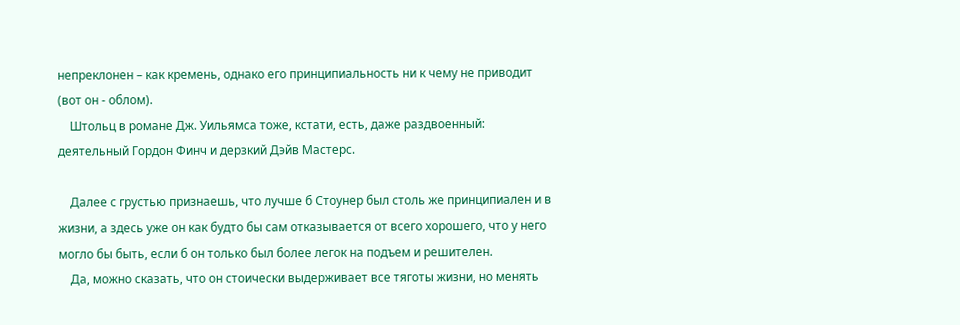непреклонен – как кремень, однако его принципиальность ни к чему не приводит (вот он - облом).
    Штольц в романе Дж. Уильямса тоже, кстати, есть, даже раздвоенный: деятельный Гордон Финч и дерзкий Дэйв Мастерс.

    Далее с грустью признаешь, что лучше б Стоунер был столь же принципиален и в жизни, а здесь уже он как будто бы сам отказывается от всего хорошего, что у него могло бы быть, если б он только был более легок на подъем и решителен.
    Да, можно сказать, что он стоически выдерживает все тяготы жизни, но менять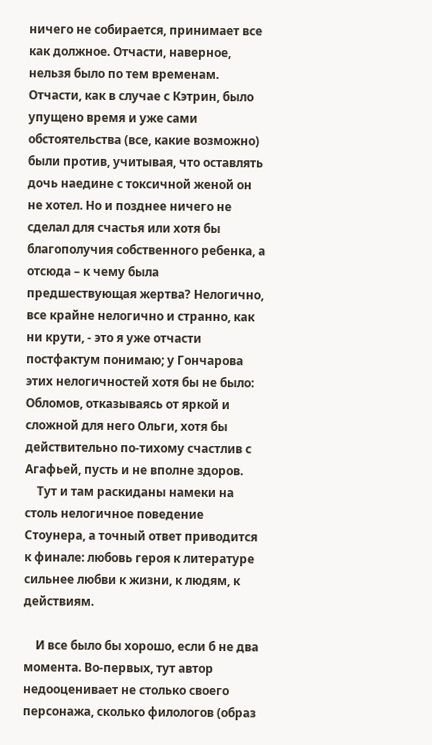ничего не собирается, принимает все как должное. Отчасти, наверное, нельзя было по тем временам. Отчасти, как в случае с Кэтрин, было упущено время и уже сами обстоятельства (все, какие возможно) были против, учитывая, что оставлять дочь наедине с токсичной женой он не хотел. Но и позднее ничего не сделал для счастья или хотя бы благополучия собственного ребенка, а отсюда – к чему была предшествующая жертва? Нелогично, все крайне нелогично и странно, как ни крути, - это я уже отчасти постфактум понимаю; у Гончарова этих нелогичностей хотя бы не было: Обломов, отказываясь от яркой и сложной для него Ольги, хотя бы действительно по-тихому счастлив с Агафьей, пусть и не вполне здоров.
    Тут и там раскиданы намеки на столь нелогичное поведение Стоунера, а точный ответ приводится к финале: любовь героя к литературе сильнее любви к жизни, к людям, к действиям.

    И все было бы хорошо, если б не два момента. Во-первых, тут автор недооценивает не столько своего персонажа, сколько филологов (образ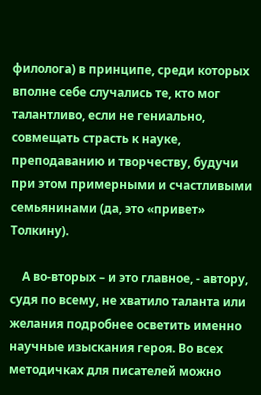филолога) в принципе, среди которых вполне себе случались те, кто мог талантливо, если не гениально, совмещать страсть к науке, преподаванию и творчеству, будучи при этом примерными и счастливыми семьянинами (да, это «привет» Толкину).

    А во-вторых – и это главное, - автору, судя по всему, не хватило таланта или желания подробнее осветить именно научные изыскания героя. Во всех методичках для писателей можно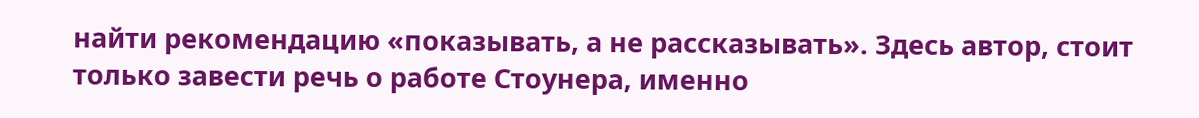найти рекомендацию «показывать, а не рассказывать». Здесь автор, стоит только завести речь о работе Стоунера, именно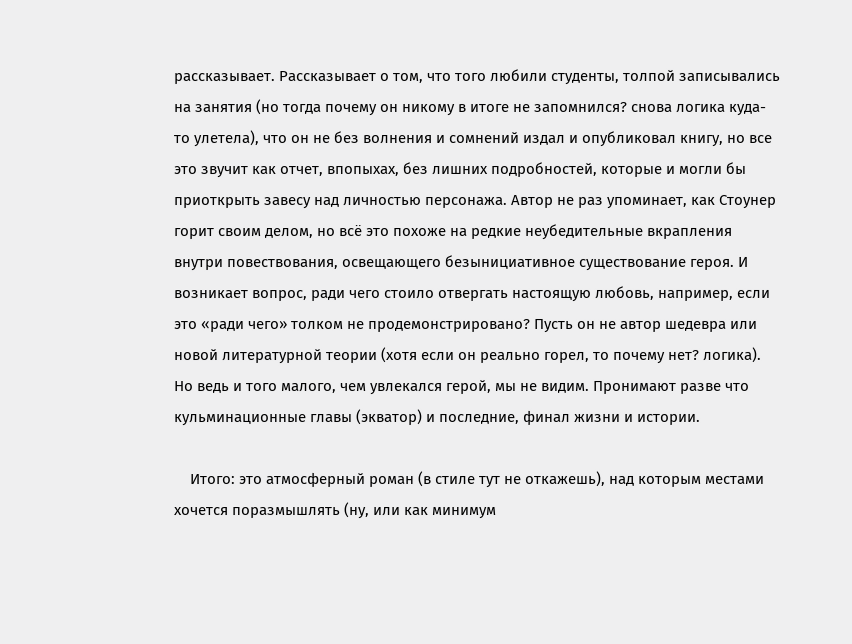рассказывает. Рассказывает о том, что того любили студенты, толпой записывались на занятия (но тогда почему он никому в итоге не запомнился? снова логика куда-то улетела), что он не без волнения и сомнений издал и опубликовал книгу, но все это звучит как отчет, впопыхах, без лишних подробностей, которые и могли бы приоткрыть завесу над личностью персонажа. Автор не раз упоминает, как Стоунер горит своим делом, но всё это похоже на редкие неубедительные вкрапления внутри повествования, освещающего безынициативное существование героя. И возникает вопрос, ради чего стоило отвергать настоящую любовь, например, если это «ради чего» толком не продемонстрировано? Пусть он не автор шедевра или новой литературной теории (хотя если он реально горел, то почему нет? логика). Но ведь и того малого, чем увлекался герой, мы не видим. Пронимают разве что кульминационные главы (экватор) и последние, финал жизни и истории.

    Итого: это атмосферный роман (в стиле тут не откажешь), над которым местами хочется поразмышлять (ну, или как минимум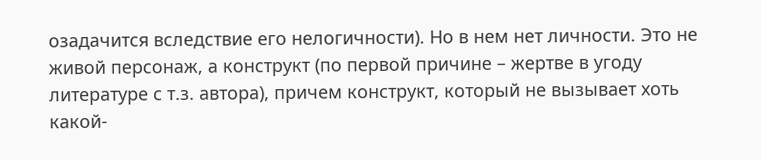озадачится вследствие его нелогичности). Но в нем нет личности. Это не живой персонаж, а конструкт (по первой причине – жертве в угоду литературе с т.з. автора), причем конструкт, который не вызывает хоть какой-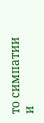то симпатии и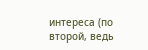интереса (по второй, ведь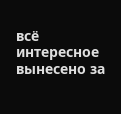всё интересное вынесено за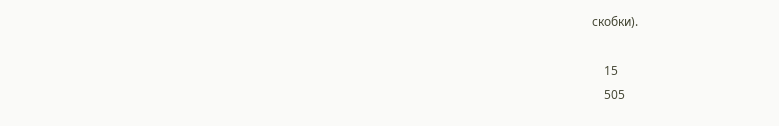скобки).

    15
    505